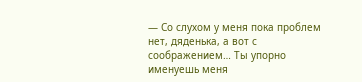— Со слухом у меня пока проблем нет, дяденька, а вот с соображением… Ты упорно именуешь меня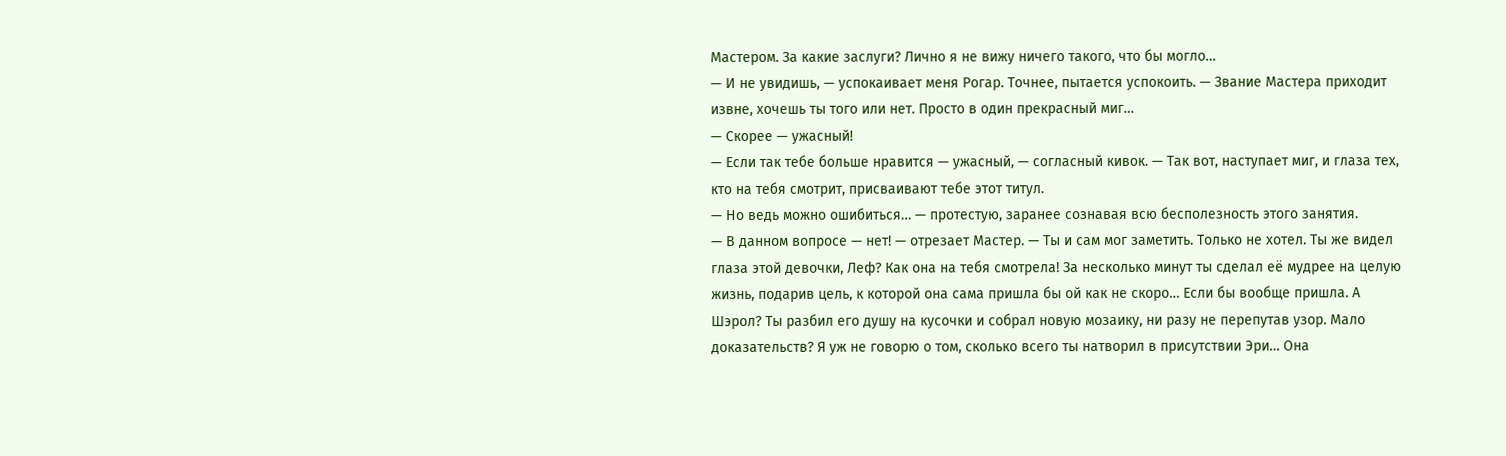Мастером. За какие заслуги? Лично я не вижу ничего такого, что бы могло…
— И не увидишь, — успокаивает меня Рогар. Точнее, пытается успокоить. — Звание Мастера приходит извне, хочешь ты того или нет. Просто в один прекрасный миг…
— Скорее — ужасный!
— Если так тебе больше нравится — ужасный, — согласный кивок. — Так вот, наступает миг, и глаза тех, кто на тебя смотрит, присваивают тебе этот титул.
— Но ведь можно ошибиться… — протестую, заранее сознавая всю бесполезность этого занятия.
— В данном вопросе — нет! — отрезает Мастер. — Ты и сам мог заметить. Только не хотел. Ты же видел глаза этой девочки, Леф? Как она на тебя смотрела! За несколько минут ты сделал её мудрее на целую жизнь, подарив цель, к которой она сама пришла бы ой как не скоро… Если бы вообще пришла. А Шэрол? Ты разбил его душу на кусочки и собрал новую мозаику, ни разу не перепутав узор. Мало доказательств? Я уж не говорю о том, сколько всего ты натворил в присутствии Эри… Она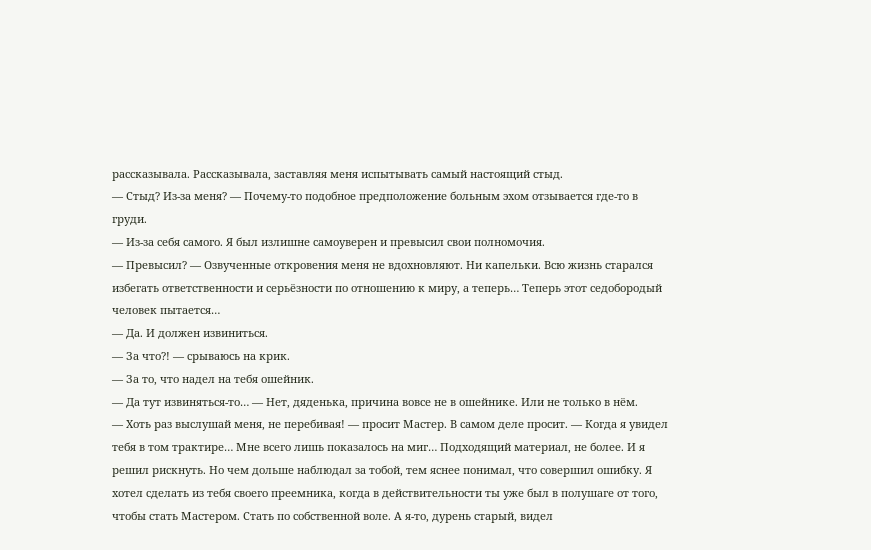рассказывала. Рассказывала, заставляя меня испытывать самый настоящий стыд.
— Стыд? Из-за меня? — Почему-то подобное предположение больным эхом отзывается где-то в груди.
— Из-за себя самого. Я был излишне самоуверен и превысил свои полномочия.
— Превысил? — Озвученные откровения меня не вдохновляют. Ни капельки. Всю жизнь старался избегать ответственности и серьёзности по отношению к миру, а теперь… Теперь этот седобородый человек пытается…
— Да. И должен извиниться.
— За что?! — срываюсь на крик.
— За то, что надел на тебя ошейник.
— Да тут извиняться-то… — Нет, дяденька, причина вовсе не в ошейнике. Или не только в нём.
— Хоть раз выслушай меня, не перебивая! — просит Мастер. В самом деле просит. — Когда я увидел тебя в том трактире… Мне всего лишь показалось на миг… Подходящий материал, не более. И я решил рискнуть. Но чем дольше наблюдал за тобой, тем яснее понимал, что совершил ошибку. Я хотел сделать из тебя своего преемника, когда в действительности ты уже был в полушаге от того, чтобы стать Мастером. Стать по собственной воле. А я-то, дурень старый, видел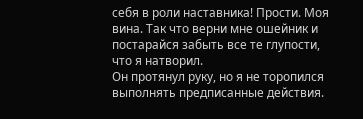себя в роли наставника! Прости. Моя вина. Так что верни мне ошейник и постарайся забыть все те глупости, что я натворил.
Он протянул руку, но я не торопился выполнять предписанные действия.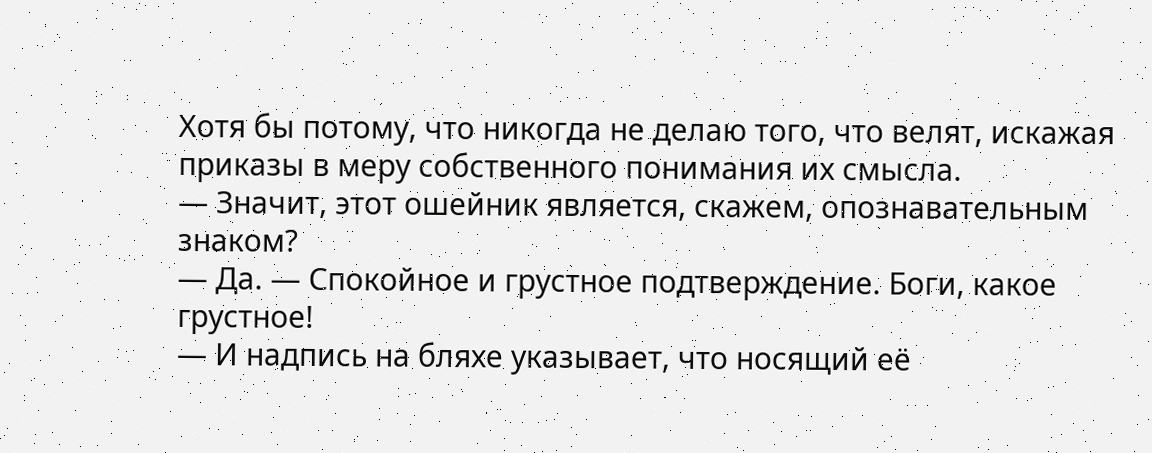Хотя бы потому, что никогда не делаю того, что велят, искажая приказы в меру собственного понимания их смысла.
— Значит, этот ошейник является, скажем, опознавательным знаком?
— Да. — Спокойное и грустное подтверждение. Боги, какое грустное!
— И надпись на бляхе указывает, что носящий её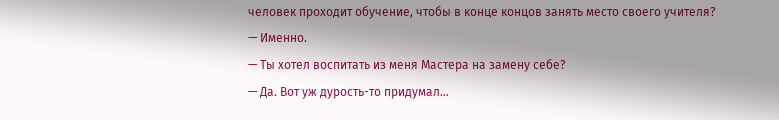человек проходит обучение, чтобы в конце концов занять место своего учителя?
— Именно.
— Ты хотел воспитать из меня Мастера на замену себе?
— Да. Вот уж дурость-то придумал…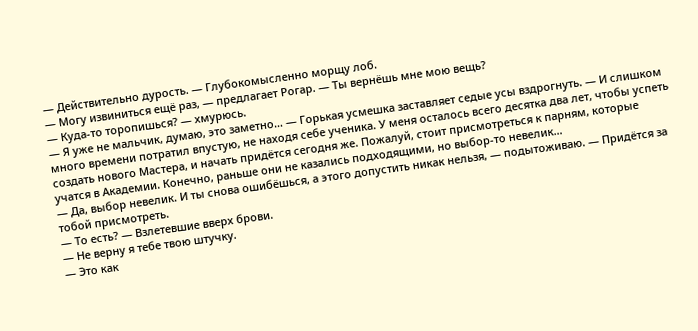— Действительно дурость. — Глубокомысленно морщу лоб.
— Могу извиниться ещё раз, — предлагает Рогар. — Ты вернёшь мне мою вещь?
— Куда-то торопишься? — хмурюсь.
— Я уже не мальчик, думаю, это заметно… — Горькая усмешка заставляет седые усы вздрогнуть. — И слишком много времени потратил впустую, не находя себе ученика. У меня осталось всего десятка два лет, чтобы успеть создать нового Мастера, и начать придётся сегодня же. Пожалуй, стоит присмотреться к парням, которые учатся в Академии. Конечно, раньше они не казались подходящими, но выбор-то невелик…
— Да, выбор невелик. И ты снова ошибёшься, а этого допустить никак нельзя, — подытоживаю. — Придётся за тобой присмотреть.
— То есть? — Взлетевшие вверх брови.
— Не верну я тебе твою штучку.
— Это как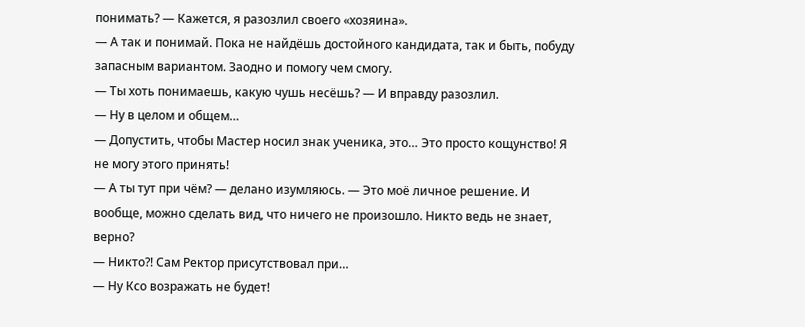понимать? — Кажется, я разозлил своего «хозяина».
— А так и понимай. Пока не найдёшь достойного кандидата, так и быть, побуду запасным вариантом. Заодно и помогу чем смогу.
— Ты хоть понимаешь, какую чушь несёшь? — И вправду разозлил.
— Ну в целом и общем…
— Допустить, чтобы Мастер носил знак ученика, это… Это просто кощунство! Я не могу этого принять!
— А ты тут при чём? — делано изумляюсь. — Это моё личное решение. И вообще, можно сделать вид, что ничего не произошло. Никто ведь не знает, верно?
— Никто?! Сам Ректор присутствовал при…
— Ну Ксо возражать не будет!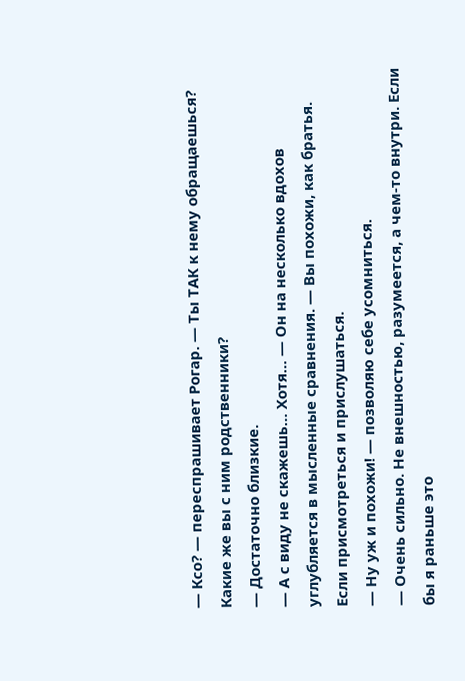— Ксо? — переспрашивает Рогар. — Ты ТАК к нему обращаешься? Какие же вы с ним родственники?
— Достаточно близкие.
— А с виду не скажешь… Хотя… — Он на несколько вдохов углубляется в мысленные сравнения. — Вы похожи, как братья. Если присмотреться и прислушаться.
— Ну уж и похожи! — позволяю себе усомниться.
— Очень сильно. Не внешностью, разумеется, а чем-то внутри. Если бы я раньше это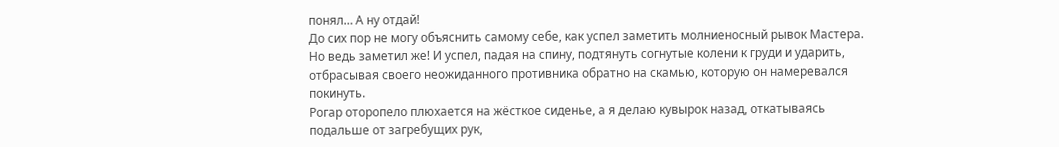понял… А ну отдай!
До сих пор не могу объяснить самому себе, как успел заметить молниеносный рывок Мастера. Но ведь заметил же! И успел, падая на спину, подтянуть согнутые колени к груди и ударить, отбрасывая своего неожиданного противника обратно на скамью, которую он намеревался покинуть.
Рогар оторопело плюхается на жёсткое сиденье, а я делаю кувырок назад, откатываясь подальше от загребущих рук,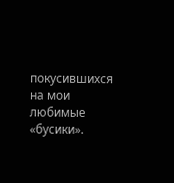покусившихся на мои любимые «бусики».